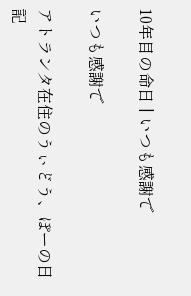10年目の命日 | いつも感謝で

いつも感謝で

アトランタ在住のうぃどう、ぽーの日記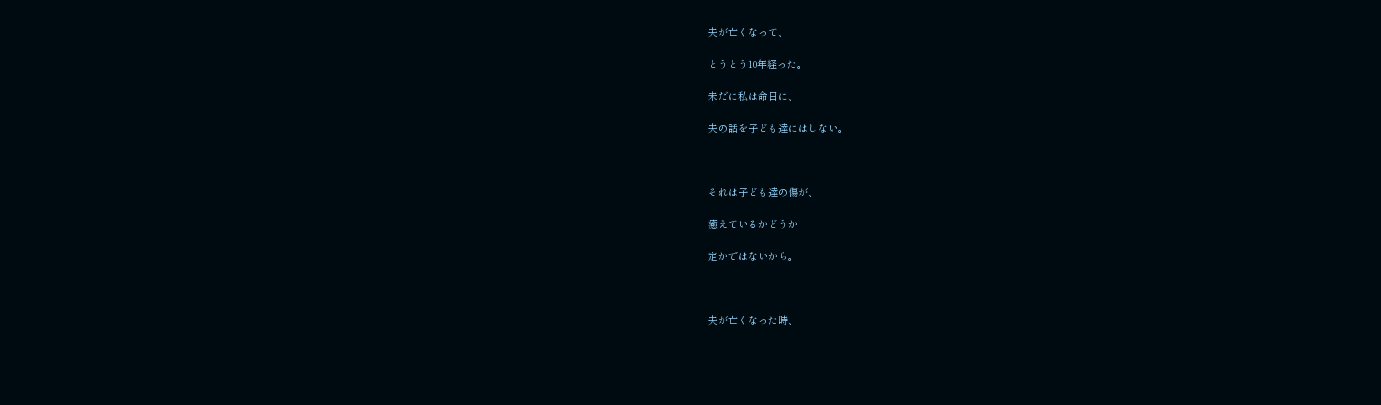夫が亡くなって、

とうとう10年経った。

未だに私は命日に、

夫の話を子ども達にはしない。



それは子ども達の傷が、

癒えているかどうか

定かではないから。



夫が亡くなった時、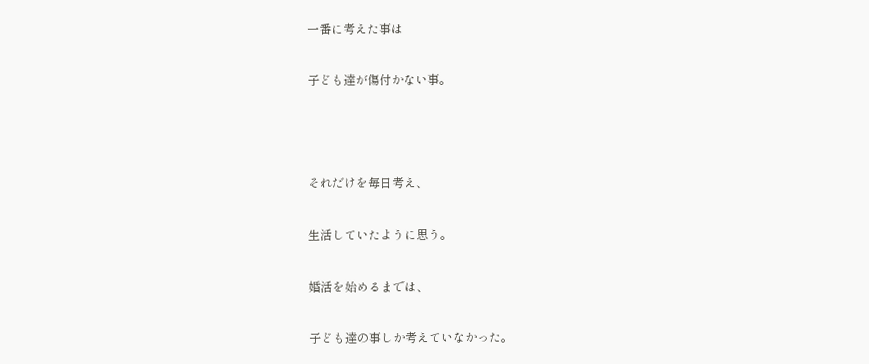一番に考えた事は

子ども達が傷付かない事。



それだけを毎日考え、

生活していたように思う。

婚活を始めるまでは、

子ども達の事しか考えていなかった。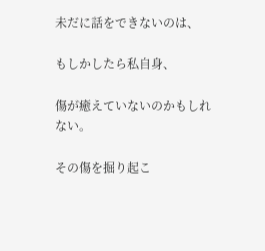未だに話をできないのは、

もしかしたら私自身、

傷が癒えていないのかもしれない。

その傷を掘り起こ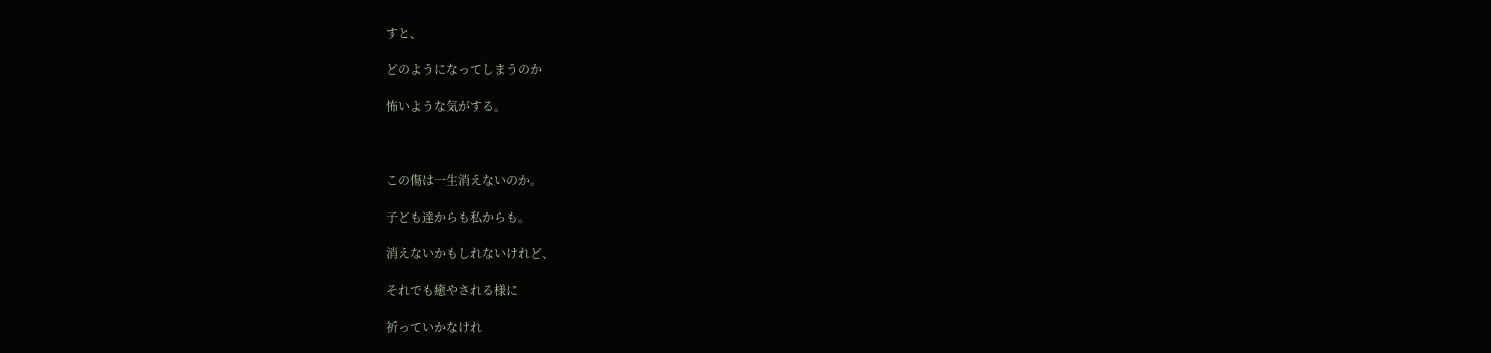すと、

どのようになってしまうのか

怖いような気がする。



この傷は一生消えないのか。

子ども達からも私からも。

消えないかもしれないけれど、

それでも癒やされる様に

祈っていかなけれ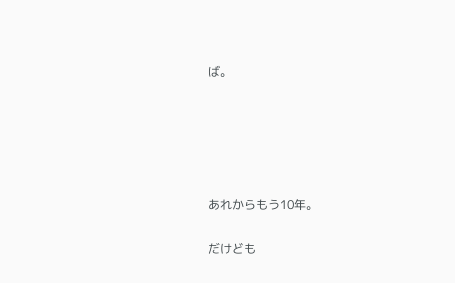ば。





あれからもう10年。

だけども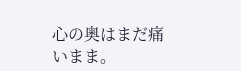心の奥はまだ痛いまま。